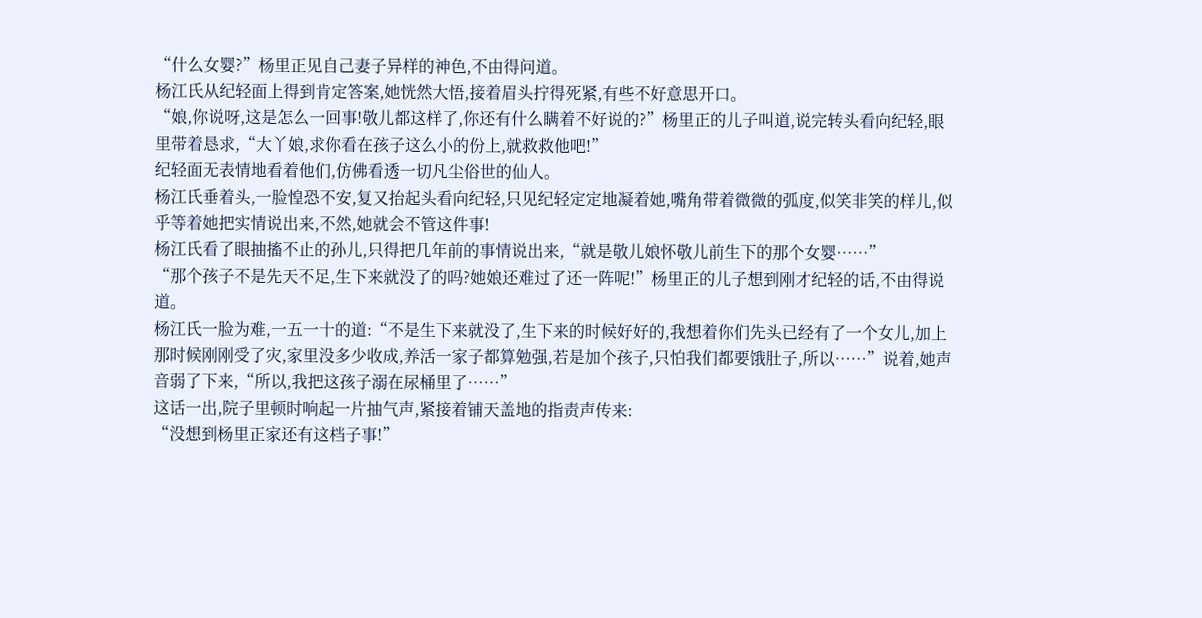“什么女婴?”杨里正见自己妻子异样的神色,不由得问道。
杨江氏从纪轻面上得到肯定答案,她恍然大悟,接着眉头拧得死紧,有些不好意思开口。
“娘,你说呀,这是怎么一回事!敬儿都这样了,你还有什么瞒着不好说的?”杨里正的儿子叫道,说完转头看向纪轻,眼里带着恳求,“大丫娘,求你看在孩子这么小的份上,就救救他吧!”
纪轻面无表情地看着他们,仿佛看透一切凡尘俗世的仙人。
杨江氏垂着头,一脸惶恐不安,复又抬起头看向纪轻,只见纪轻定定地凝着她,嘴角带着微微的弧度,似笑非笑的样儿,似乎等着她把实情说出来,不然,她就会不管这件事!
杨江氏看了眼抽搐不止的孙儿,只得把几年前的事情说出来,“就是敬儿娘怀敬儿前生下的那个女婴……”
“那个孩子不是先天不足,生下来就没了的吗?她娘还难过了还一阵呢!”杨里正的儿子想到刚才纪轻的话,不由得说道。
杨江氏一脸为难,一五一十的道:“不是生下来就没了,生下来的时候好好的,我想着你们先头已经有了一个女儿,加上那时候刚刚受了灾,家里没多少收成,养活一家子都算勉强,若是加个孩子,只怕我们都要饿肚子,所以……”说着,她声音弱了下来,“所以,我把这孩子溺在尿桶里了……”
这话一出,院子里顿时响起一片抽气声,紧接着铺天盖地的指责声传来:
“没想到杨里正家还有这档子事!”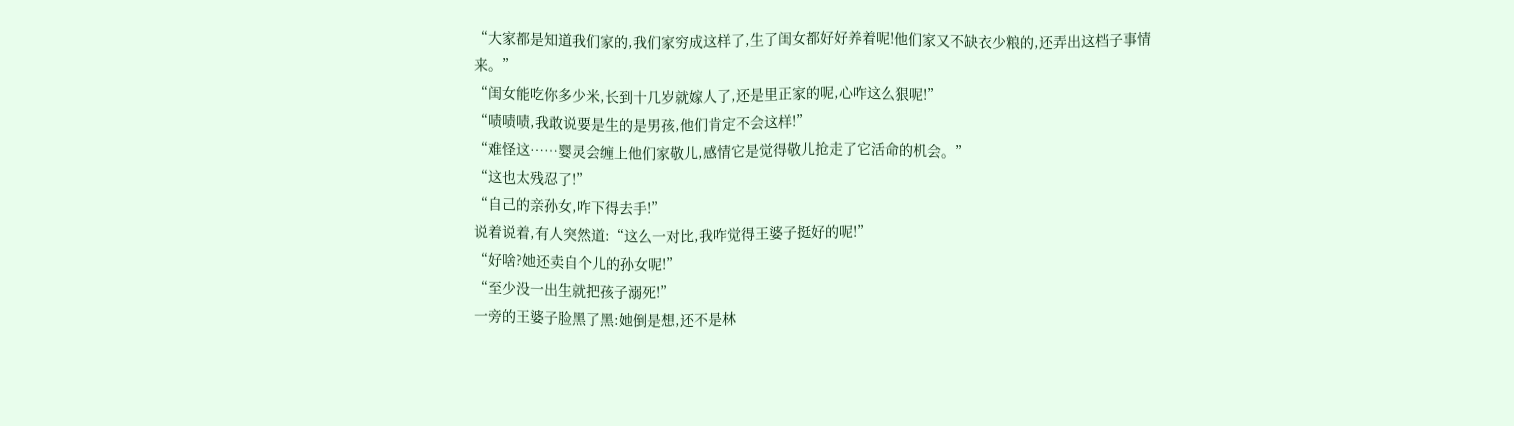“大家都是知道我们家的,我们家穷成这样了,生了闺女都好好养着呢!他们家又不缺衣少粮的,还弄出这档子事情来。”
“闺女能吃你多少米,长到十几岁就嫁人了,还是里正家的呢,心咋这么狠呢!”
“啧啧啧,我敢说要是生的是男孩,他们肯定不会这样!”
“难怪这……婴灵会缠上他们家敬儿,感情它是觉得敬儿抢走了它活命的机会。”
“这也太残忍了!”
“自己的亲孙女,咋下得去手!”
说着说着,有人突然道:“这么一对比,我咋觉得王婆子挺好的呢!”
“好啥?她还卖自个儿的孙女呢!”
“至少没一出生就把孩子溺死!”
一旁的王婆子脸黑了黑:她倒是想,还不是林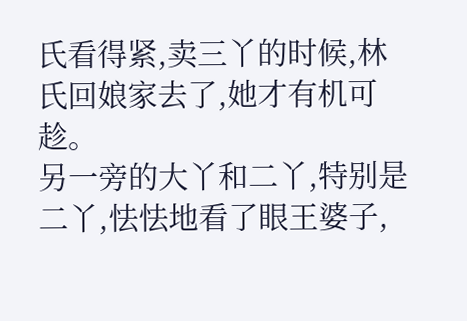氏看得紧,卖三丫的时候,林氏回娘家去了,她才有机可趁。
另一旁的大丫和二丫,特别是二丫,怯怯地看了眼王婆子,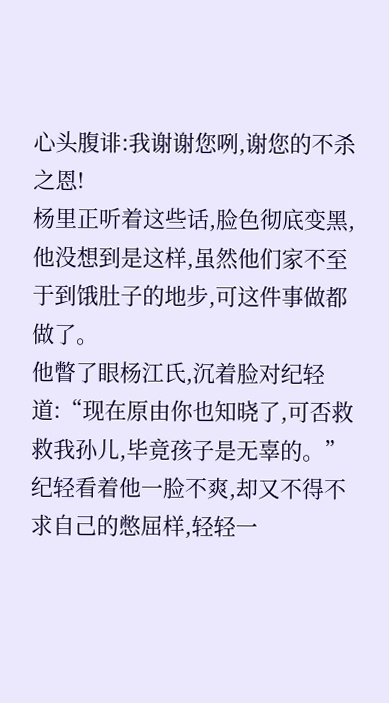心头腹诽:我谢谢您咧,谢您的不杀之恩!
杨里正听着这些话,脸色彻底变黑,他没想到是这样,虽然他们家不至于到饿肚子的地步,可这件事做都做了。
他瞥了眼杨江氏,沉着脸对纪轻道:“现在原由你也知晓了,可否救救我孙儿,毕竟孩子是无辜的。”
纪轻看着他一脸不爽,却又不得不求自己的憋屈样,轻轻一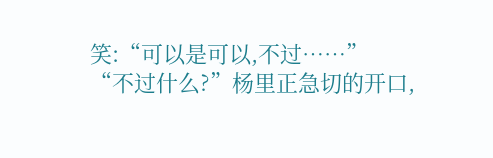笑:“可以是可以,不过……”
“不过什么?”杨里正急切的开口,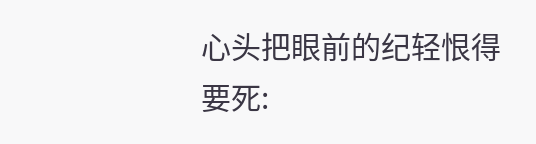心头把眼前的纪轻恨得要死: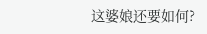这婆娘还要如何?